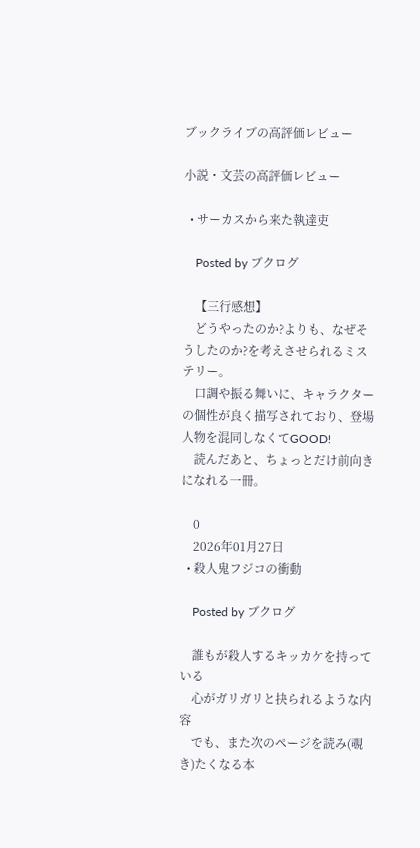ブックライブの高評価レビュー

小説・文芸の高評価レビュー

  • サーカスから来た執達吏

    Posted by ブクログ

    【三行感想】
    どうやったのか?よりも、なぜそうしたのか?を考えさせられるミステリー。
    口調や振る舞いに、キャラクターの個性が良く描写されており、登場人物を混同しなくてGOOD!
    読んだあと、ちょっとだけ前向きになれる一冊。

    0
    2026年01月27日
  • 殺人鬼フジコの衝動

    Posted by ブクログ

    誰もが殺人するキッカケを持っている
    心がガリガリと抉られるような内容
    でも、また次のページを読み(覗き)たくなる本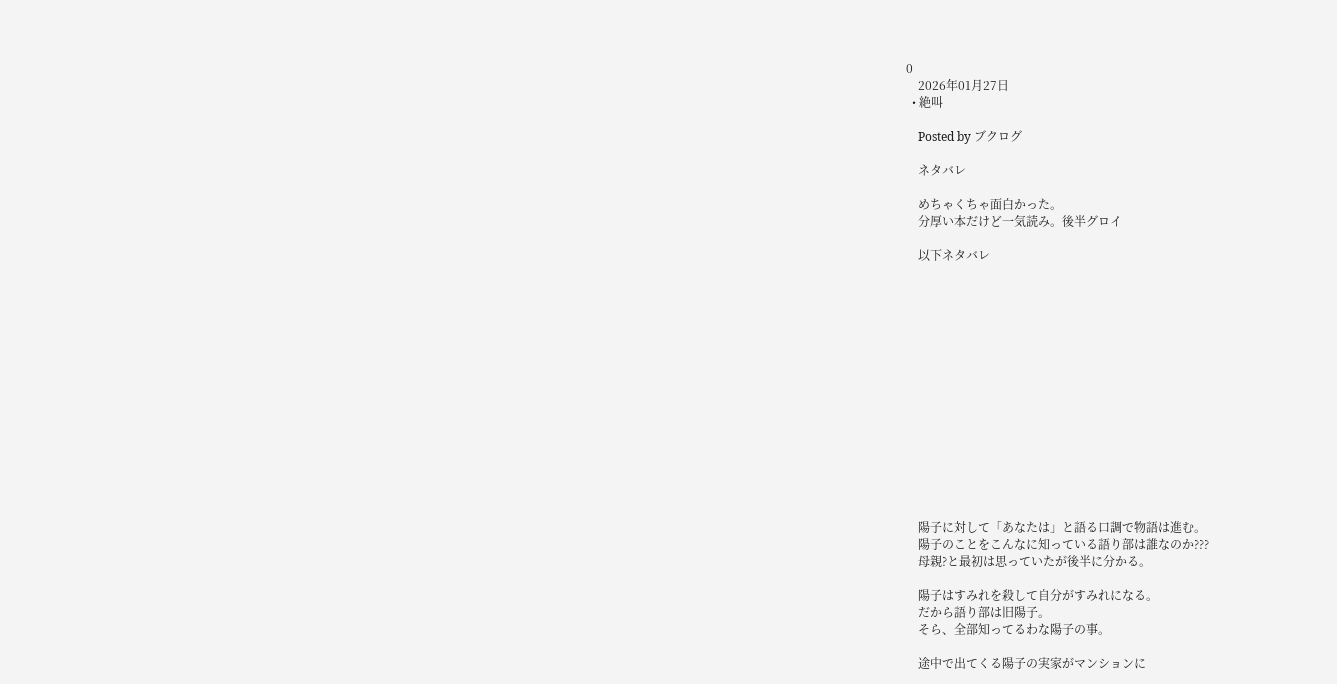0
    2026年01月27日
  • 絶叫

    Posted by ブクログ

    ネタバレ

    めちゃくちゃ面白かった。
    分厚い本だけど一気読み。後半グロイ

    以下ネタバレ















    陽子に対して「あなたは」と語る口調で物語は進む。
    陽子のことをこんなに知っている語り部は誰なのか???
    母親?と最初は思っていたが後半に分かる。

    陽子はすみれを殺して自分がすみれになる。
    だから語り部は旧陽子。
    そら、全部知ってるわな陽子の事。

    途中で出てくる陽子の実家がマンションに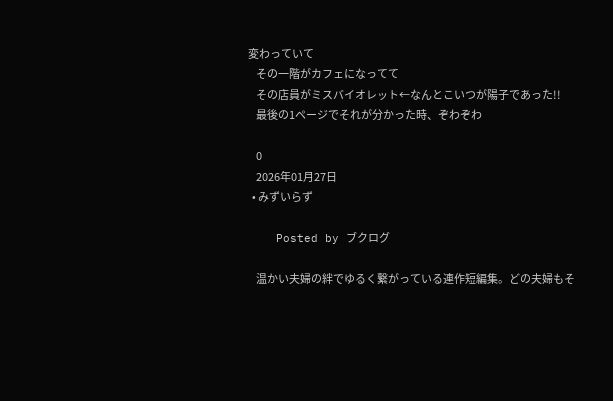変わっていて
    その一階がカフェになってて
    その店員がミスバイオレット←なんとこいつが陽子であった!!
    最後の1ページでそれが分かった時、ぞわぞわ

    0
    2026年01月27日
  • みずいらず

    Posted by ブクログ

    温かい夫婦の絆でゆるく繋がっている連作短編集。どの夫婦もそ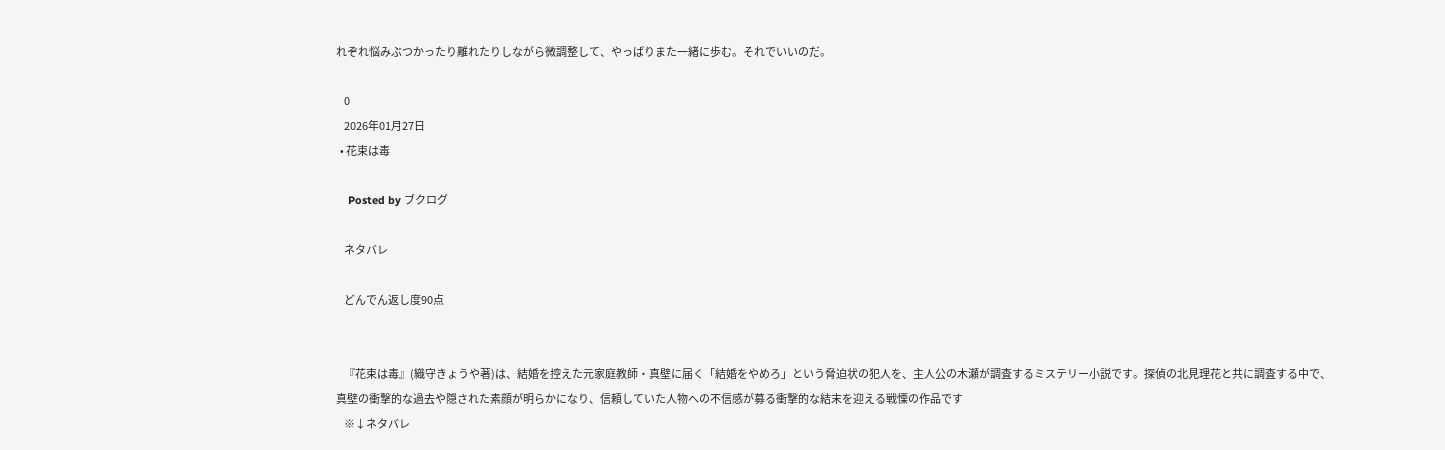れぞれ悩みぶつかったり離れたりしながら微調整して、やっぱりまた一緒に歩む。それでいいのだ。

    0
    2026年01月27日
  • 花束は毒

    Posted by ブクログ

    ネタバレ

    どんでん返し度90点


    『花束は毒』(織守きょうや著)は、結婚を控えた元家庭教師・真壁に届く「結婚をやめろ」という脅迫状の犯人を、主人公の木瀬が調査するミステリー小説です。探偵の北見理花と共に調査する中で、真壁の衝撃的な過去や隠された素顔が明らかになり、信頼していた人物への不信感が募る衝撃的な結末を迎える戦慄の作品です
    ※↓ネタバレ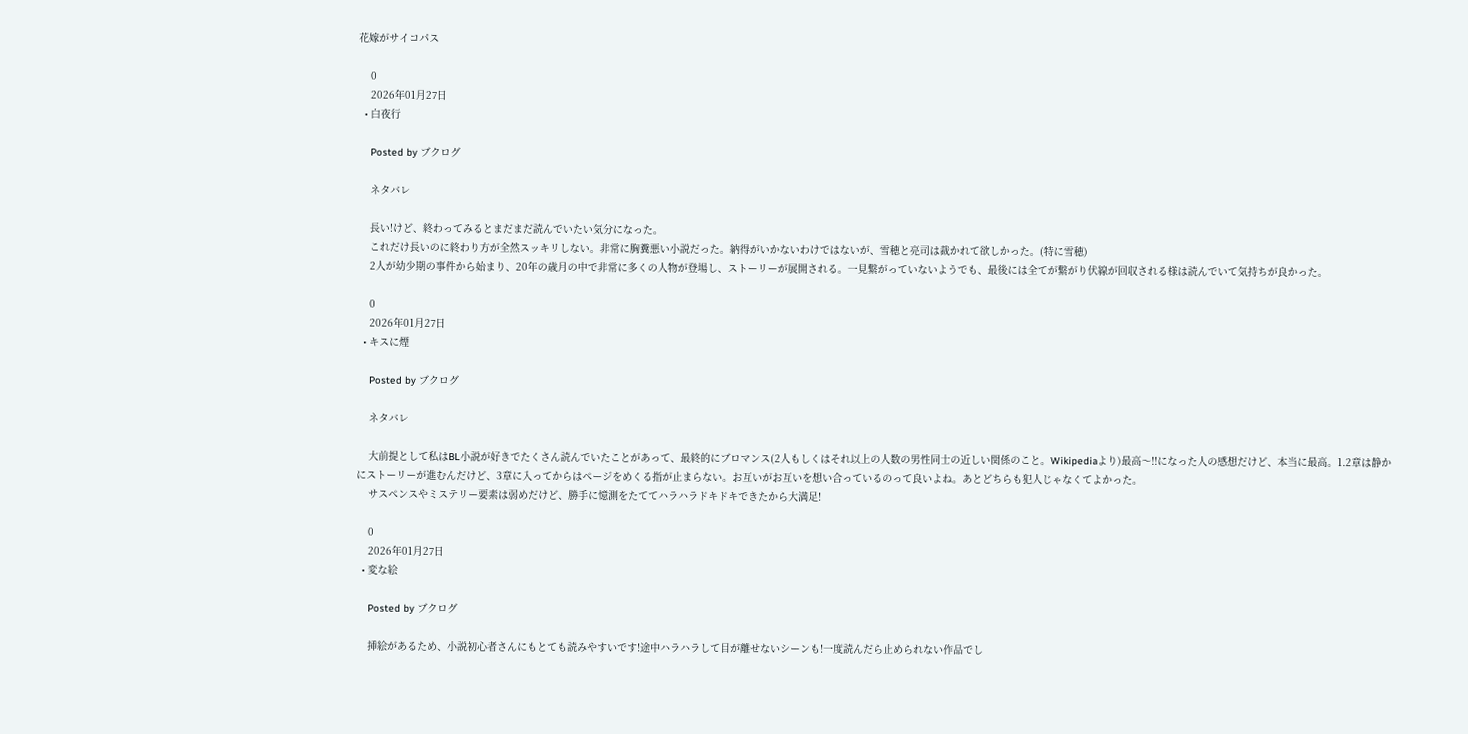花嫁がサイコパス

    0
    2026年01月27日
  • 白夜行

    Posted by ブクログ

    ネタバレ

    長い!けど、終わってみるとまだまだ読んでいたい気分になった。
    これだけ長いのに終わり方が全然スッキリしない。非常に胸糞悪い小説だった。納得がいかないわけではないが、雪穂と亮司は裁かれて欲しかった。(特に雪穂)
    2人が幼少期の事件から始まり、20年の歳月の中で非常に多くの人物が登場し、ストーリーが展開される。一見繋がっていないようでも、最後には全てが繋がり伏線が回収される様は読んでいて気持ちが良かった。

    0
    2026年01月27日
  • キスに煙

    Posted by ブクログ

    ネタバレ

    大前提として私はBL小説が好きでたくさん読んでいたことがあって、最終的にブロマンス(2人もしくはそれ以上の人数の男性同士の近しい関係のこと。Wikipediaより)最高〜!!になった人の感想だけど、本当に最高。1.2章は静かにストーリーが進むんだけど、3章に入ってからはページをめくる指が止まらない。お互いがお互いを想い合っているのって良いよね。あとどちらも犯人じゃなくてよかった。
    サスペンスやミステリー要素は弱めだけど、勝手に憶測をたててハラハラドキドキできたから大満足!

    0
    2026年01月27日
  • 変な絵

    Posted by ブクログ

    挿絵があるため、小説初心者さんにもとても読みやすいです!途中ハラハラして目が離せないシーンも!一度読んだら止められない作品でし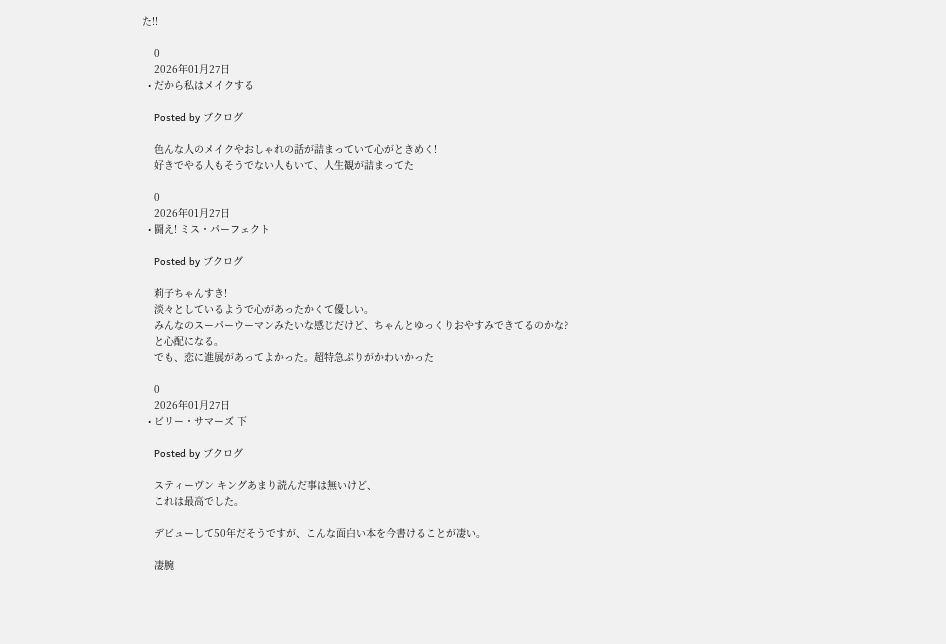た!!

    0
    2026年01月27日
  • だから私はメイクする

    Posted by ブクログ

    色んな人のメイクやおしゃれの話が詰まっていて心がときめく!
    好きでやる人もそうでない人もいて、人生観が詰まってた

    0
    2026年01月27日
  • 闘え! ミス・パーフェクト

    Posted by ブクログ

    莉子ちゃんすき!
    淡々としているようで心があったかくて優しい。
    みんなのスーパーウーマンみたいな感じだけど、ちゃんとゆっくりおやすみできてるのかな?
    と心配になる。
    でも、恋に進展があってよかった。超特急ぷりがかわいかった

    0
    2026年01月27日
  • ビリー・サマーズ 下

    Posted by ブクログ

    スティーヴン キングあまり読んだ事は無いけど、
    これは最高でした。

    デビューして50年だそうですが、こんな面白い本を今書けることが凄い。

    凄腕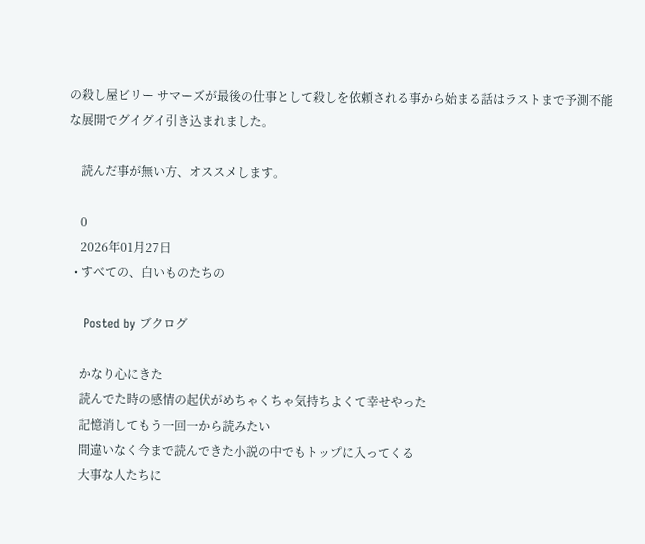の殺し屋ビリー サマーズが最後の仕事として殺しを依頼される事から始まる話はラストまで予測不能な展開でグイグイ引き込まれました。

    読んだ事が無い方、オススメします。

    0
    2026年01月27日
  • すべての、白いものたちの

    Posted by ブクログ

    かなり心にきた
    読んでた時の感情の起伏がめちゃくちゃ気持ちよくて幸せやった
    記憶消してもう一回一から読みたい
    間違いなく今まで読んできた小説の中でもトップに入ってくる
    大事な人たちに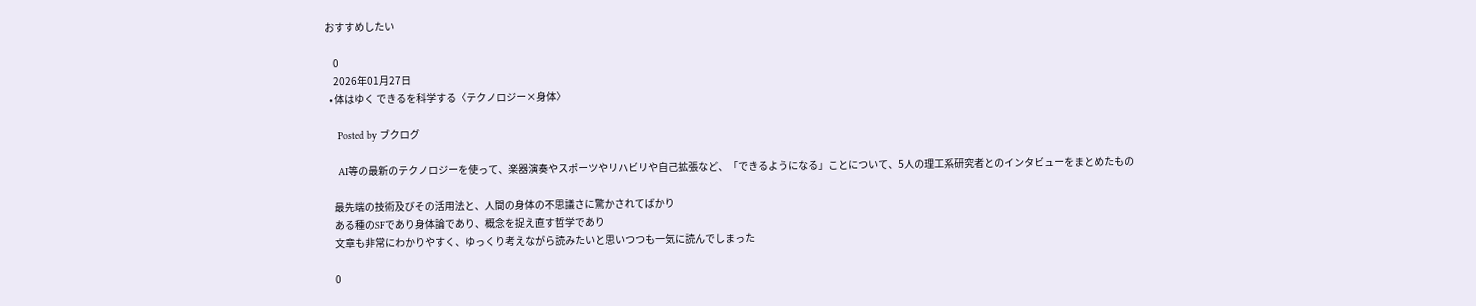おすすめしたい

    0
    2026年01月27日
  • 体はゆく できるを科学する〈テクノロジー×身体〉

    Posted by ブクログ

    AI等の最新のテクノロジーを使って、楽器演奏やスポーツやリハビリや自己拡張など、「できるようになる」ことについて、5人の理工系研究者とのインタビューをまとめたもの

    最先端の技術及びその活用法と、人間の身体の不思議さに驚かされてばかり
    ある種のSFであり身体論であり、概念を捉え直す哲学であり
    文章も非常にわかりやすく、ゆっくり考えながら読みたいと思いつつも一気に読んでしまった

    0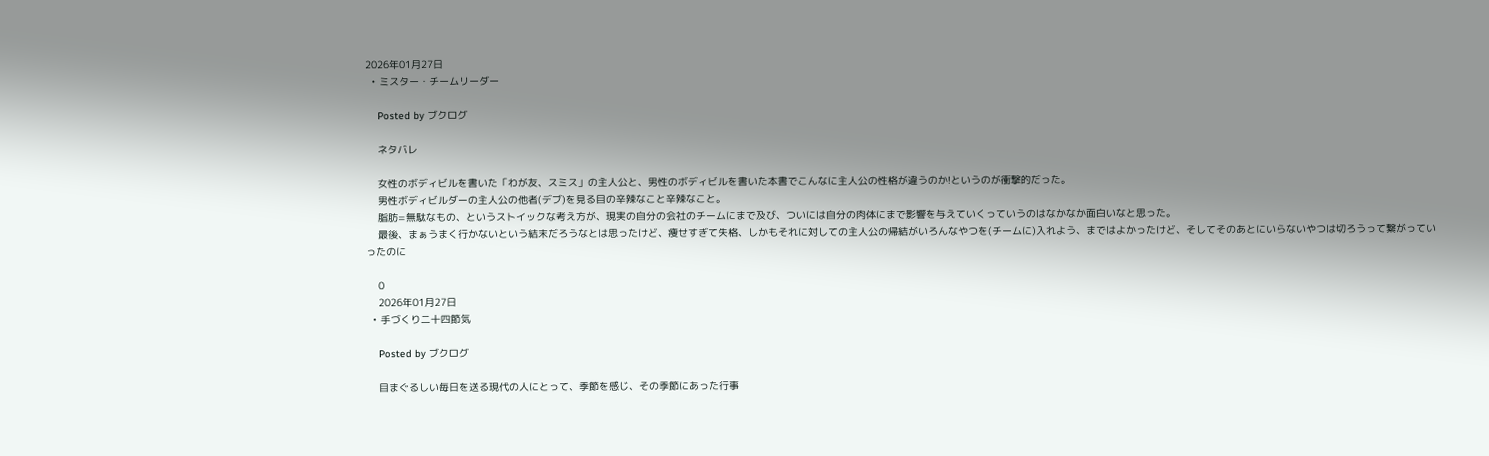2026年01月27日
  • ミスター・チームリーダー

    Posted by ブクログ

    ネタバレ

    女性のボディビルを書いた「わが友、スミス」の主人公と、男性のボディビルを書いた本書でこんなに主人公の性格が違うのか!というのが衝撃的だった。
    男性ボディビルダーの主人公の他者(デブ)を見る目の辛辣なこと辛辣なこと。
    脂肪=無駄なもの、というストイックな考え方が、現実の自分の会社のチームにまで及び、ついには自分の肉体にまで影響を与えていくっていうのはなかなか面白いなと思った。
    最後、まぁうまく行かないという結末だろうなとは思ったけど、痩せすぎて失格、しかもそれに対しての主人公の帰結がいろんなやつを(チームに)入れよう、まではよかったけど、そしてそのあとにいらないやつは切ろうって繋がっていったのに

    0
    2026年01月27日
  • 手づくり二十四節気

    Posted by ブクログ

    目まぐるしい毎日を送る現代の人にとって、季節を感じ、その季節にあった行事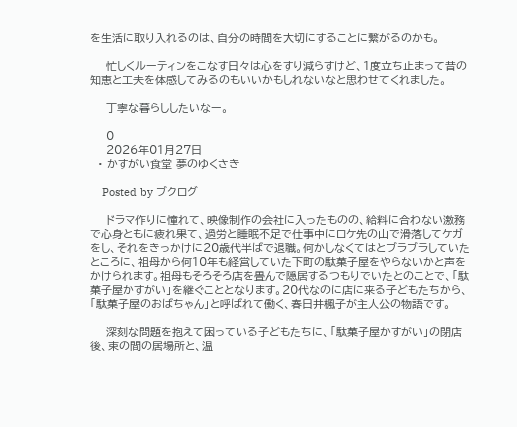を生活に取り入れるのは、自分の時間を大切にすることに繋がるのかも。

    忙しくルーティンをこなす日々は心をすり減らすけど、1度立ち止まって昔の知恵と工夫を体感してみるのもいいかもしれないなと思わせてくれました。

    丁寧な暮らししたいなー。

    0
    2026年01月27日
  • かすがい食堂 夢のゆくさき

    Posted by ブクログ

    ドラマ作りに憧れて、映像制作の会社に入ったものの、給料に合わない激務で心身ともに疲れ果て、過労と睡眠不足で仕事中にロケ先の山で滑落してケガをし、それをきっかけに20歳代半ばで退職。何かしなくてはとブラブラしていたところに、祖母から何10年も経営していた下町の駄菓子屋をやらないかと声をかけられます。祖母もそろそろ店を畳んで隠居するつもりでいたとのことで、「駄菓子屋かすがい」を継ぐこととなります。20代なのに店に来る子どもたちから、「駄菓子屋のおばちゃん」と呼ばれて働く、春日井楓子が主人公の物語です。

    深刻な問題を抱えて困っている子どもたちに、「駄菓子屋かすがい」の閉店後、束の間の居場所と、温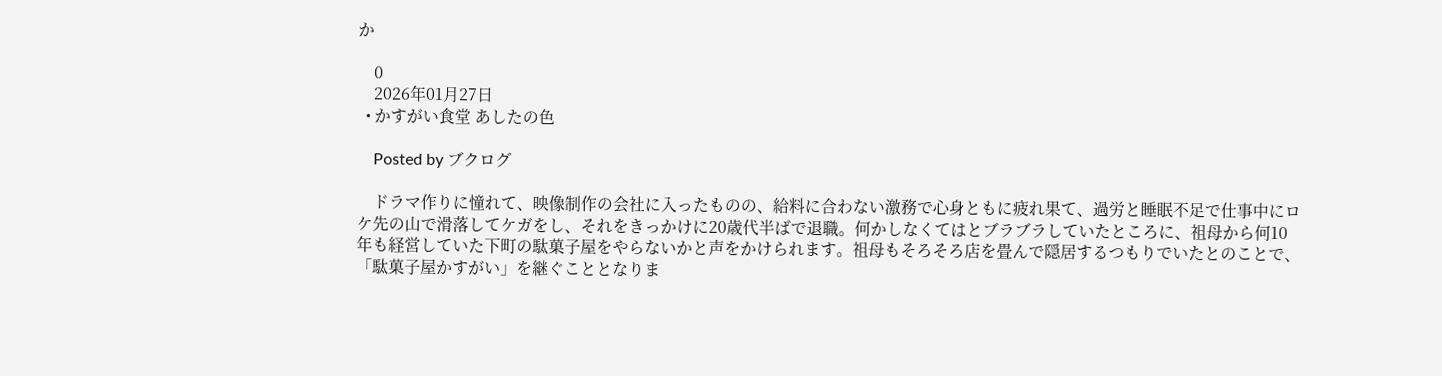か

    0
    2026年01月27日
  • かすがい食堂 あしたの色

    Posted by ブクログ

    ドラマ作りに憧れて、映像制作の会社に入ったものの、給料に合わない激務で心身ともに疲れ果て、過労と睡眠不足で仕事中にロケ先の山で滑落してケガをし、それをきっかけに20歳代半ばで退職。何かしなくてはとブラブラしていたところに、祖母から何10年も経営していた下町の駄菓子屋をやらないかと声をかけられます。祖母もそろそろ店を畳んで隠居するつもりでいたとのことで、「駄菓子屋かすがい」を継ぐこととなりま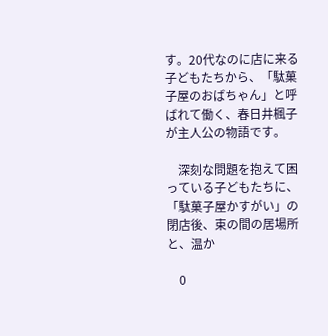す。20代なのに店に来る子どもたちから、「駄菓子屋のおばちゃん」と呼ばれて働く、春日井楓子が主人公の物語です。

    深刻な問題を抱えて困っている子どもたちに、「駄菓子屋かすがい」の閉店後、束の間の居場所と、温か

    0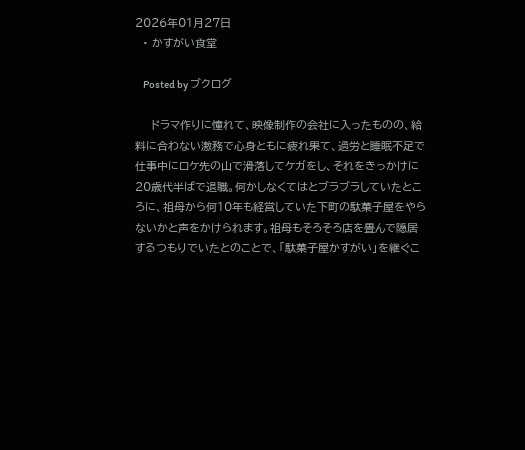2026年01月27日
  • かすがい食堂

    Posted by ブクログ

    ドラマ作りに憧れて、映像制作の会社に入ったものの、給料に合わない激務で心身ともに疲れ果て、過労と睡眠不足で仕事中にロケ先の山で滑落してケガをし、それをきっかけに20歳代半ばで退職。何かしなくてはとブラブラしていたところに、祖母から何10年も経営していた下町の駄菓子屋をやらないかと声をかけられます。祖母もそろそろ店を畳んで隠居するつもりでいたとのことで、「駄菓子屋かすがい」を継ぐこ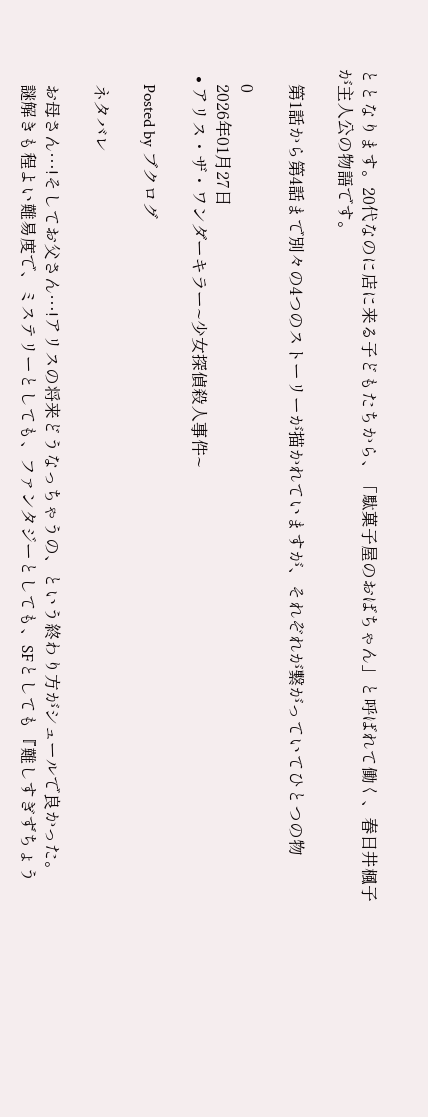ととなります。20代なのに店に来る子どもたちから、「駄菓子屋のおばちゃん」と呼ばれて働く、春日井楓子が主人公の物語です。

    第1話から第4話まで別々の4つのストーリーが描かれていますが、それぞれが繋がっていてひとつの物

    0
    2026年01月27日
  • アリス・ザ・ワンダーキラー~少女探偵殺人事件~

    Posted by ブクログ

    ネタバレ

    お母さん…!そしてお父さん…!アリスの将来どうなっちゃうの、という終わり方がシュールで良かった。
    謎解きも程よい難易度で、ミステリーとしても、ファンタジーとしても、SFとしても『難しすぎずちょう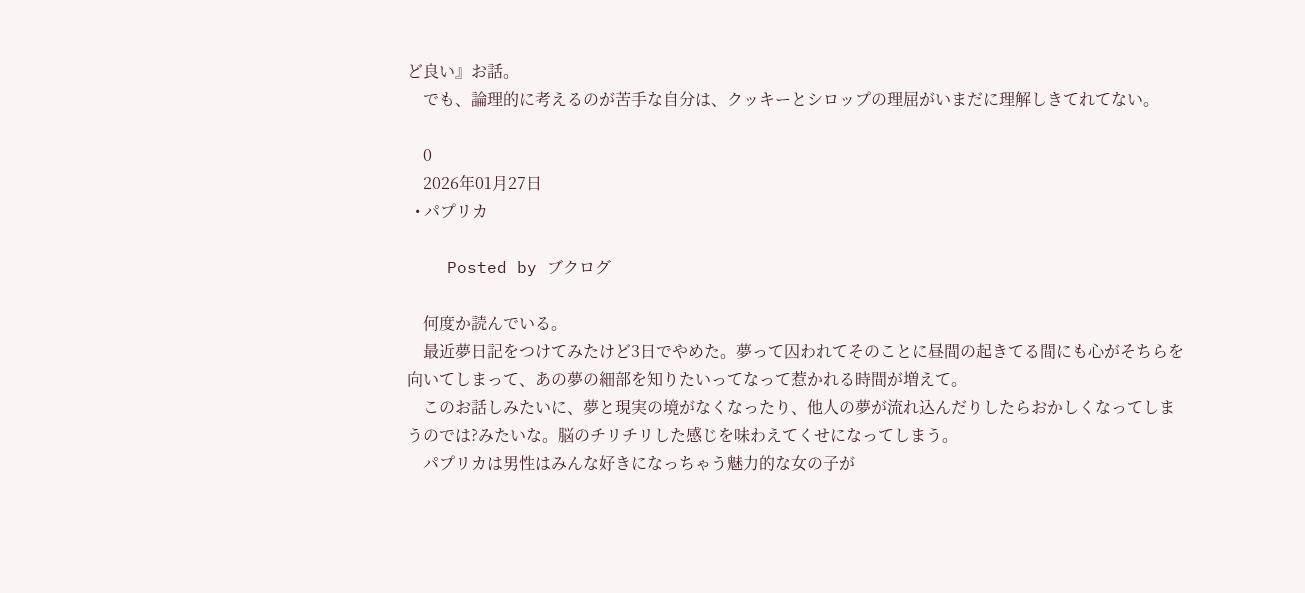ど良い』お話。
    でも、論理的に考えるのが苦手な自分は、クッキーとシロップの理屈がいまだに理解しきてれてない。

    0
    2026年01月27日
  • パプリカ

    Posted by ブクログ

    何度か読んでいる。
    最近夢日記をつけてみたけど3日でやめた。夢って囚われてそのことに昼間の起きてる間にも心がそちらを向いてしまって、あの夢の細部を知りたいってなって惹かれる時間が増えて。
    このお話しみたいに、夢と現実の境がなくなったり、他人の夢が流れ込んだりしたらおかしくなってしまうのでは?みたいな。脳のチリチリした感じを味わえてくせになってしまう。
    パプリカは男性はみんな好きになっちゃう魅力的な女の子が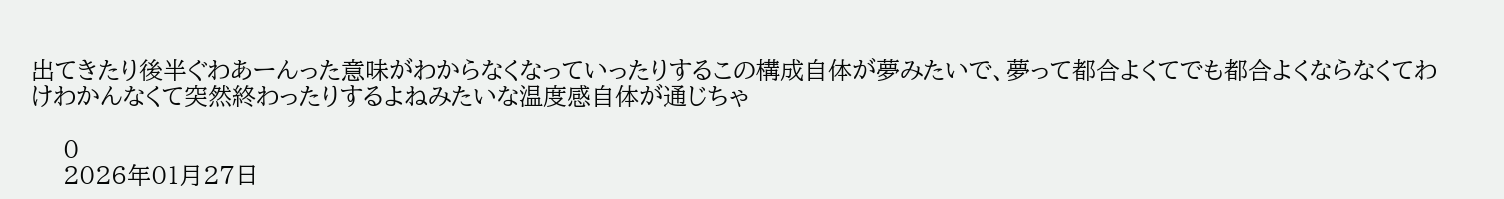出てきたり後半ぐわあーんった意味がわからなくなっていったりするこの構成自体が夢みたいで、夢って都合よくてでも都合よくならなくてわけわかんなくて突然終わったりするよねみたいな温度感自体が通じちゃ

    0
    2026年01月27日